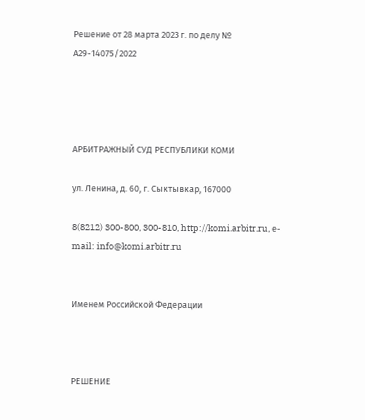Решение от 28 марта 2023 г. по делу № А29-14075/2022




АРБИТРАЖНЫЙ СУД РЕСПУБЛИКИ КОМИ

ул. Ленина, д. 60, г. Сыктывкар, 167000

8(8212) 300-800, 300-810, http://komi.arbitr.ru, е-mail: info@komi.arbitr.ru


Именем Российской Федерации



РЕШЕНИЕ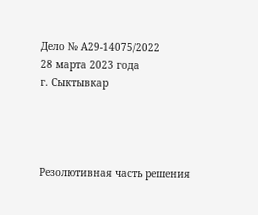Дело № А29-14075/2022
28 марта 2023 года
г. Сыктывкар




Резолютивная часть решения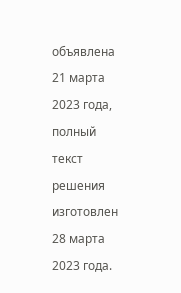объявлена 21 марта 2023 года, полный текст решения изготовлен 28 марта 2023 года.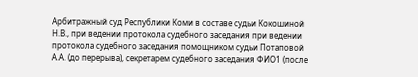Арбитражный суд Республики Коми в составе судьи Кокошиной Н.В., при ведении протокола судебного заседания при ведении протокола судебного заседания помощником судьи Потаповой А.А. (до перерыва), секретарем судебного заседания ФИО1 (после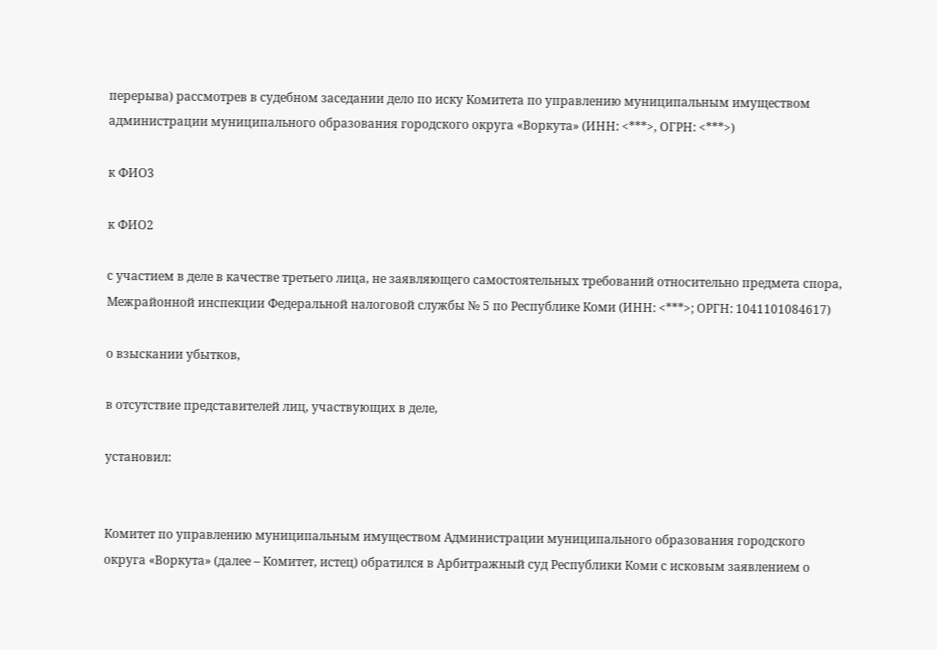перерыва) рассмотрев в судебном заседании дело по иску Комитета по управлению муниципальным имуществом администрации муниципального образования городского округа «Воркута» (ИНН: <***>, ОГРН: <***>)

к ФИО3

к ФИО2

с участием в деле в качестве третьего лица, не заявляющего самостоятельных требований относительно предмета спора, Межрайонной инспекции Федеральной налоговой службы № 5 по Республике Коми (ИНН: <***>; ОРГН: 1041101084617)

о взыскании убытков,

в отсутствие представителей лиц, участвующих в деле,

установил:


Комитет по управлению муниципальным имуществом Администрации муниципального образования городского округа «Воркута» (далее – Комитет, истец) обратился в Арбитражный суд Республики Коми с исковым заявлением о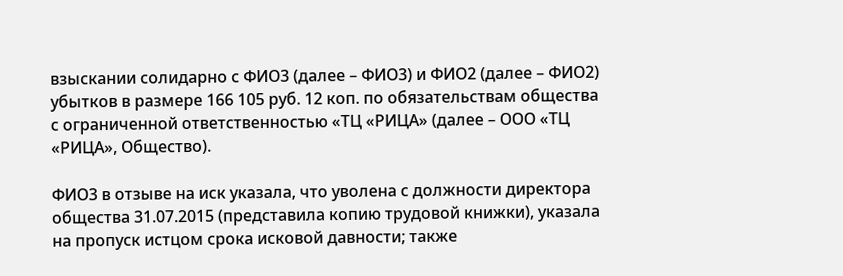взыскании солидарно с ФИО3 (далее – ФИО3) и ФИО2 (далее – ФИО2) убытков в размере 166 105 руб. 12 коп. по обязательствам общества с ограниченной ответственностью «ТЦ «РИЦА» (далее – ООО «ТЦ «РИЦА», Общество).

ФИО3 в отзыве на иск указала, что уволена с должности директора общества 31.07.2015 (представила копию трудовой книжки), указала на пропуск истцом срока исковой давности; также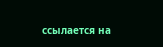ссылается на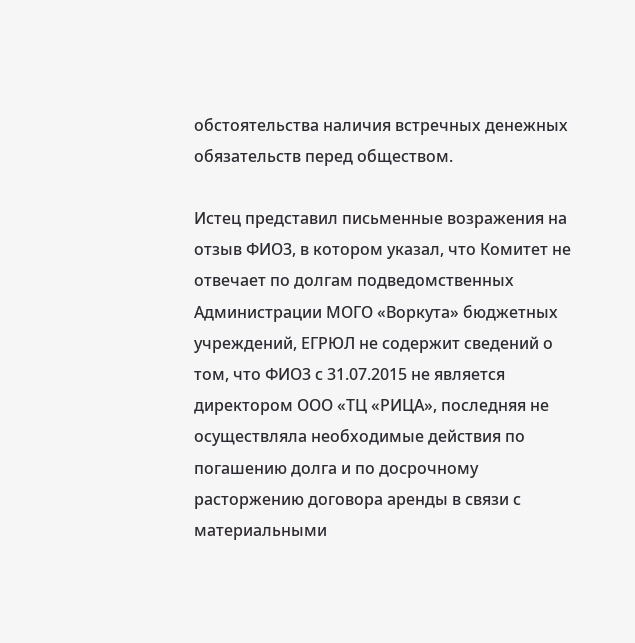обстоятельства наличия встречных денежных обязательств перед обществом.

Истец представил письменные возражения на отзыв ФИО3, в котором указал, что Комитет не отвечает по долгам подведомственных Администрации МОГО «Воркута» бюджетных учреждений, ЕГРЮЛ не содержит сведений о том, что ФИО3 с 31.07.2015 не является директором ООО «ТЦ «РИЦА», последняя не осуществляла необходимые действия по погашению долга и по досрочному расторжению договора аренды в связи с материальными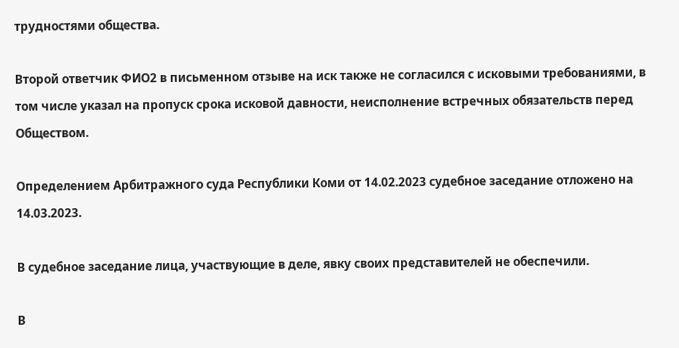трудностями общества.

Второй ответчик ФИО2 в письменном отзыве на иск также не согласился с исковыми требованиями, в том числе указал на пропуск срока исковой давности, неисполнение встречных обязательств перед Обществом.

Определением Арбитражного суда Республики Коми от 14.02.2023 судебное заседание отложено на 14.03.2023.

В судебное заседание лица, участвующие в деле, явку своих представителей не обеспечили.

В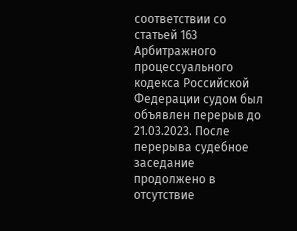соответствии со статьей 163 Арбитражного процессуального кодекса Российской Федерации судом был объявлен перерыв до 21.03.2023. После перерыва судебное заседание продолжено в отсутствие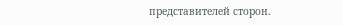представителей сторон.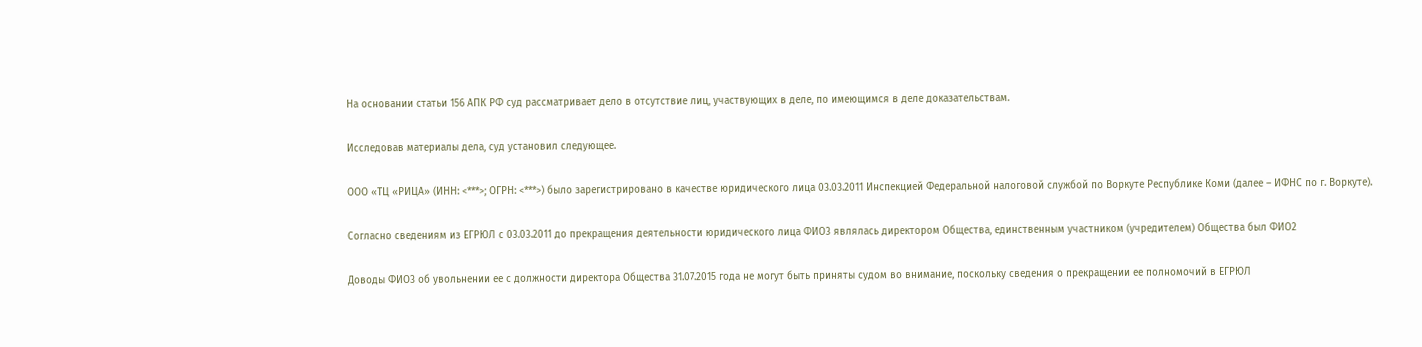На основании статьи 156 АПК РФ суд рассматривает дело в отсутствие лиц, участвующих в деле, по имеющимся в деле доказательствам.

Исследовав материалы дела, суд установил следующее.

ООО «ТЦ «РИЦА» (ИНН: <***>; ОГРН: <***>) было зарегистрировано в качестве юридического лица 03.03.2011 Инспекцией Федеральной налоговой службой по Воркуте Республике Коми (далее – ИФНС по г. Воркуте).

Согласно сведениям из ЕГРЮЛ с 03.03.2011 до прекращения деятельности юридического лица ФИО3 являлась директором Общества, единственным участником (учредителем) Общества был ФИО2

Доводы ФИО3 об увольнении ее с должности директора Общества 31.07.2015 года не могут быть приняты судом во внимание, поскольку сведения о прекращении ее полномочий в ЕГРЮЛ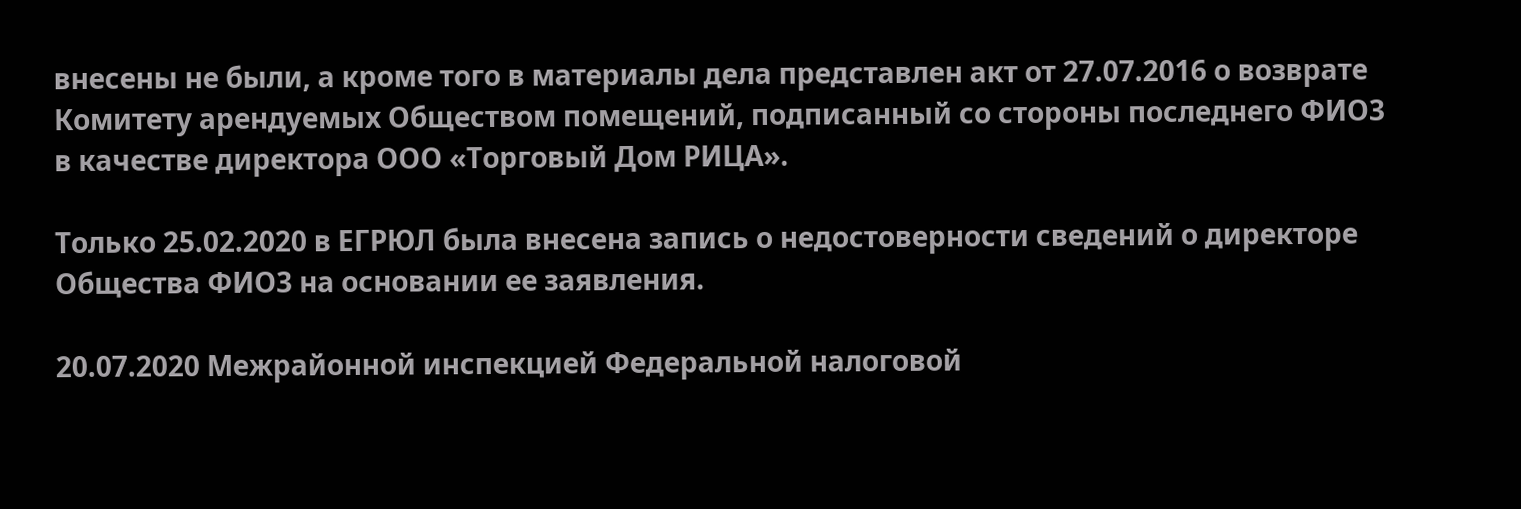внесены не были, а кроме того в материалы дела представлен акт от 27.07.2016 о возврате Комитету арендуемых Обществом помещений, подписанный со стороны последнего ФИО3 в качестве директора ООО «Торговый Дом РИЦА».

Только 25.02.2020 в ЕГРЮЛ была внесена запись о недостоверности сведений о директоре Общества ФИО3 на основании ее заявления.

20.07.2020 Межрайонной инспекцией Федеральной налоговой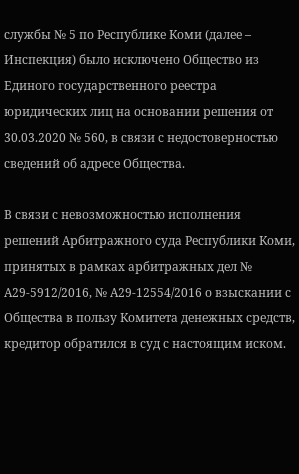службы № 5 по Республике Коми (далее – Инспекция) было исключено Общество из Единого государственного реестра юридических лиц на основании решения от 30.03.2020 № 560, в связи с недостоверностью сведений об адресе Общества.

В связи с невозможностью исполнения решений Арбитражного суда Республики Коми, принятых в рамках арбитражных дел № А29-5912/2016, № А29-12554/2016 о взыскании с Общества в пользу Комитета денежных средств, кредитор обратился в суд с настоящим иском.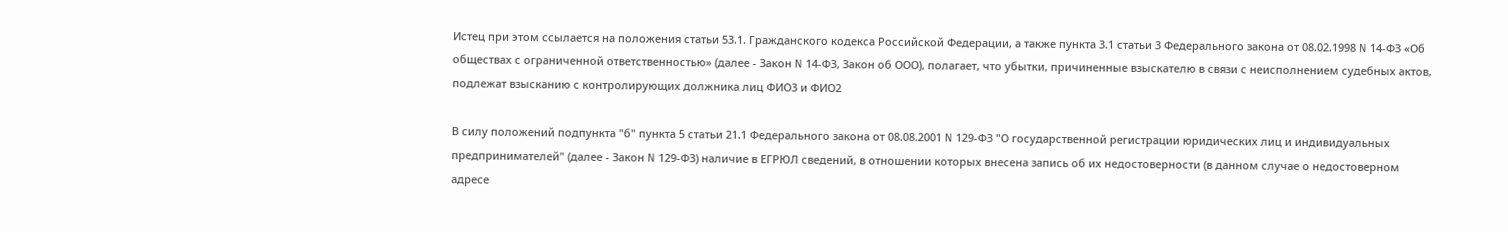Истец при этом ссылается на положения статьи 53.1. Гражданского кодекса Российской Федерации, а также пункта 3.1 статьи 3 Федерального закона от 08.02.1998 N 14-ФЗ «Об обществах с ограниченной ответственностью» (далее - Закон N 14-ФЗ, Закон об ООО), полагает, что убытки, причиненные взыскателю в связи с неисполнением судебных актов, подлежат взысканию с контролирующих должника лиц ФИО3 и ФИО2

В силу положений подпункта "б" пункта 5 статьи 21.1 Федерального закона от 08.08.2001 N 129-ФЗ "О государственной регистрации юридических лиц и индивидуальных предпринимателей" (далее - Закон N 129-ФЗ) наличие в ЕГРЮЛ сведений, в отношении которых внесена запись об их недостоверности (в данном случае о недостоверном адресе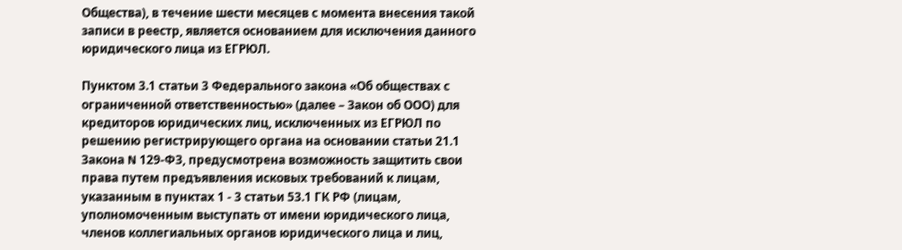Общества), в течение шести месяцев с момента внесения такой записи в реестр, является основанием для исключения данного юридического лица из ЕГРЮЛ.

Пунктом 3.1 статьи 3 Федерального закона «Об обществах с ограниченной ответственностью» (далее – Закон об ООО) для кредиторов юридических лиц, исключенных из ЕГРЮЛ по решению регистрирующего органа на основании статьи 21.1 Закона N 129-ФЗ, предусмотрена возможность защитить свои права путем предъявления исковых требований к лицам, указанным в пунктах 1 - 3 статьи 53.1 ГК РФ (лицам, уполномоченным выступать от имени юридического лица, членов коллегиальных органов юридического лица и лиц,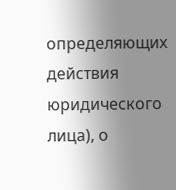определяющих действия юридического лица), о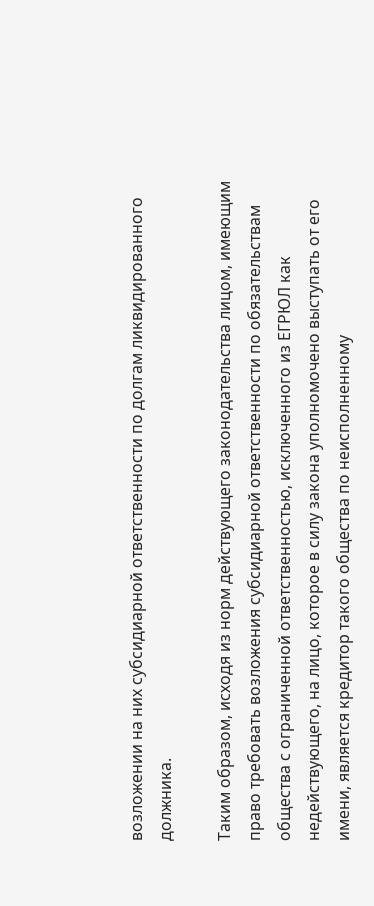возложении на них субсидиарной ответственности по долгам ликвидированного должника.

Таким образом, исходя из норм действующего законодательства лицом, имеющим право требовать возложения субсидиарной ответственности по обязательствам общества с ограниченной ответственностью, исключенного из ЕГРЮЛ как недействующего, на лицо, которое в силу закона уполномочено выступать от его имени, является кредитор такого общества по неисполненному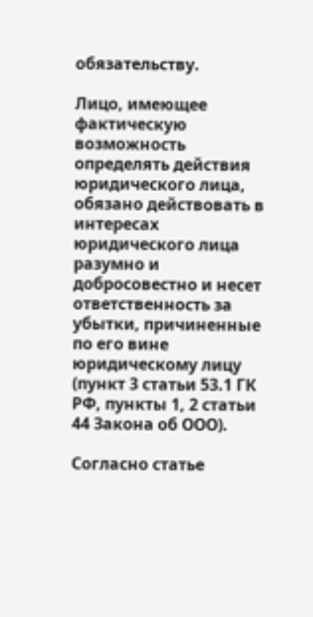обязательству.

Лицо, имеющее фактическую возможность определять действия юридического лица, обязано действовать в интересах юридического лица разумно и добросовестно и несет ответственность за убытки, причиненные по его вине юридическому лицу (пункт 3 статьи 53.1 ГК РФ, пункты 1, 2 статьи 44 Закона об ООО).

Согласно статье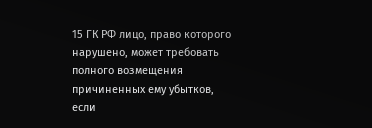15 ГК РФ лицо, право которого нарушено, может требовать полного возмещения причиненных ему убытков, если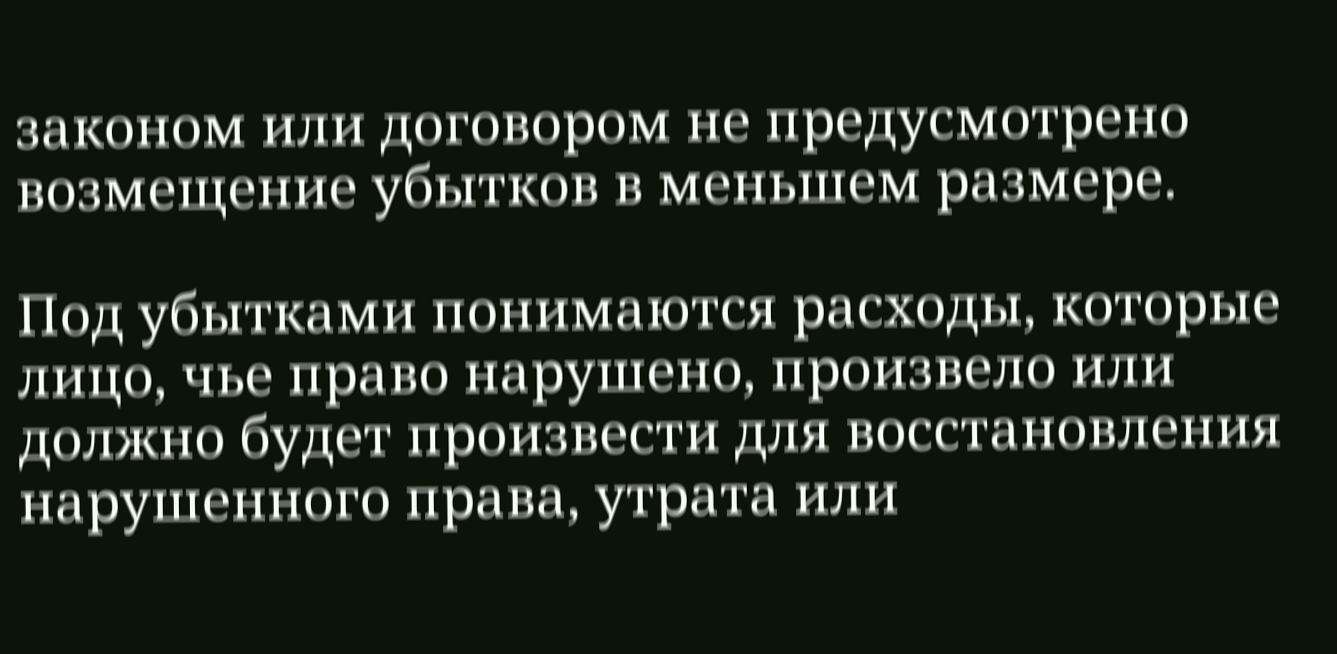законом или договором не предусмотрено возмещение убытков в меньшем размере.

Под убытками понимаются расходы, которые лицо, чье право нарушено, произвело или должно будет произвести для восстановления нарушенного права, утрата или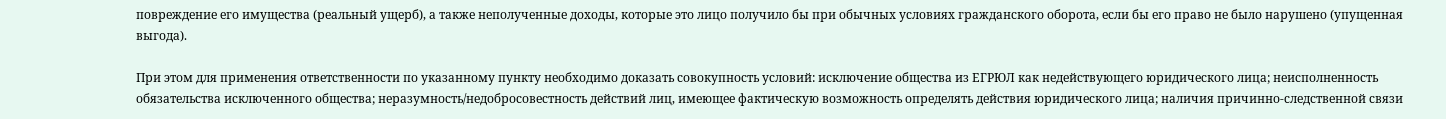повреждение его имущества (реальный ущерб), а также неполученные доходы, которые это лицо получило бы при обычных условиях гражданского оборота, если бы его право не было нарушено (упущенная выгода).

При этом для применения ответственности по указанному пункту необходимо доказать совокупность условий: исключение общества из ЕГРЮЛ как недействующего юридического лица; неисполненность обязательства исключенного общества; неразумность/недобросовестность действий лиц, имеющее фактическую возможность определять действия юридического лица; наличия причинно-следственной связи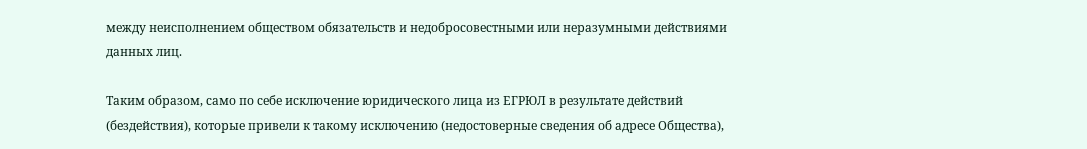между неисполнением обществом обязательств и недобросовестными или неразумными действиями данных лиц.

Таким образом, само по себе исключение юридического лица из ЕГРЮЛ в результате действий (бездействия), которые привели к такому исключению (недостоверные сведения об адресе Общества),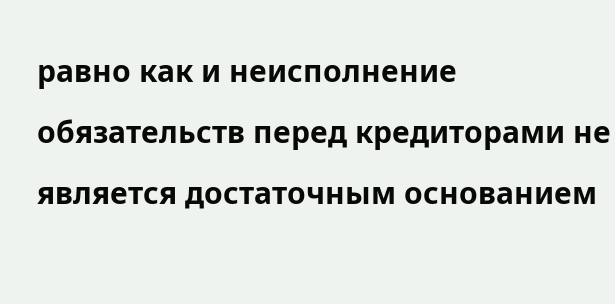равно как и неисполнение обязательств перед кредиторами не является достаточным основанием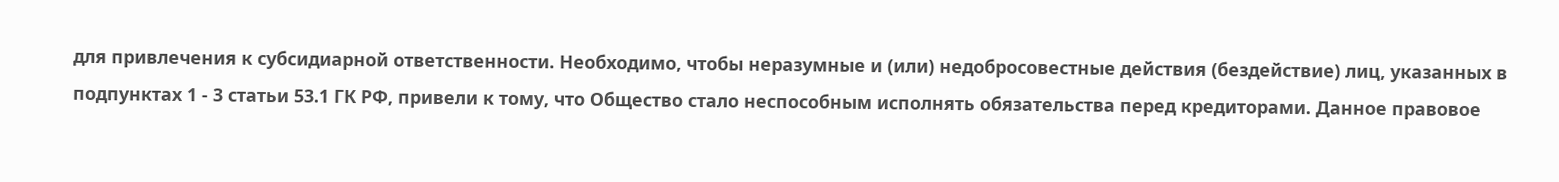для привлечения к субсидиарной ответственности. Необходимо, чтобы неразумные и (или) недобросовестные действия (бездействие) лиц, указанных в подпунктах 1 - 3 статьи 53.1 ГК РФ, привели к тому, что Общество стало неспособным исполнять обязательства перед кредиторами. Данное правовое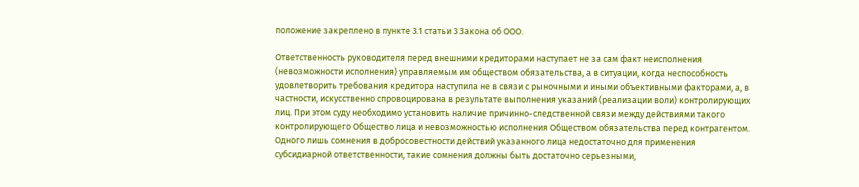положение закреплено в пункте 3.1 статьи 3 Закона об ООО.

Ответственность руководителя перед внешними кредиторами наступает не за сам факт неисполнения (невозможности исполнения) управляемым им обществом обязательства, а в ситуации, когда неспособность удовлетворить требования кредитора наступила не в связи с рыночными и иными объективными факторами, а, в частности, искусственно спровоцирована в результате выполнения указаний (реализации воли) контролирующих лиц. При этом суду необходимо установить наличие причинно-следственной связи между действиями такого контролирующего Общество лица и невозможностью исполнения Обществом обязательства перед контрагентом. Одного лишь сомнения в добросовестности действий указанного лица недостаточно для применения субсидиарной ответственности, такие сомнения должны быть достаточно серьезными,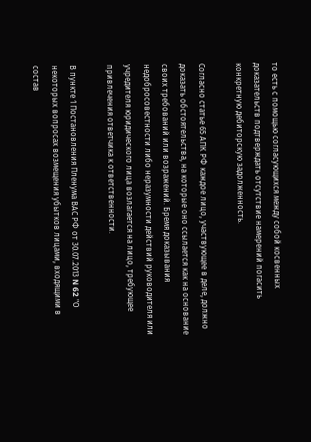то есть с помощью согласующихся между собой косвенных доказательств подтверждать отсутствие намерений погасить конкретную дебиторскую задолженность.

Согласно статье 65 АПК РФ каждое лицо, участвующее в деле, должно доказать обстоятельства, на которые оно ссылается как на основание своих требований или возражений. Бремя доказывания недобросовестности либо неразумности действий руководителя или учредителя юридического лица возлагается на лицо, требующее привлечения ответчика к ответственности.

В пункте 1 Постановления Пленума ВАС РФ от 30.07.2013 N 62 "О некоторых вопросах возмещения убытков лицами, входящими в состав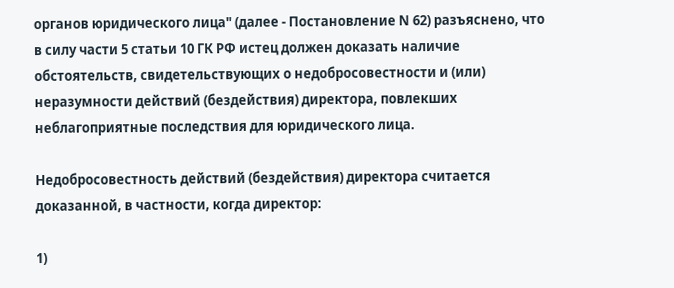органов юридического лица" (далее - Постановление N 62) разъяснено, что в силу части 5 статьи 10 ГК РФ истец должен доказать наличие обстоятельств, свидетельствующих о недобросовестности и (или) неразумности действий (бездействия) директора, повлекших неблагоприятные последствия для юридического лица.

Недобросовестность действий (бездействия) директора считается доказанной, в частности, когда директор:

1)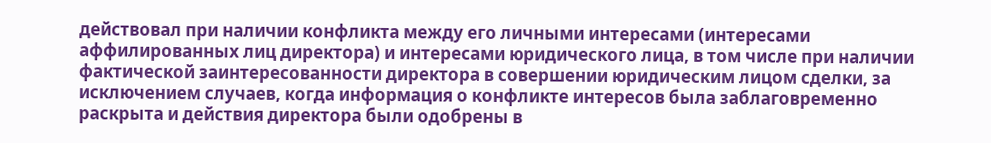действовал при наличии конфликта между его личными интересами (интересами аффилированных лиц директора) и интересами юридического лица, в том числе при наличии фактической заинтересованности директора в совершении юридическим лицом сделки, за исключением случаев, когда информация о конфликте интересов была заблаговременно раскрыта и действия директора были одобрены в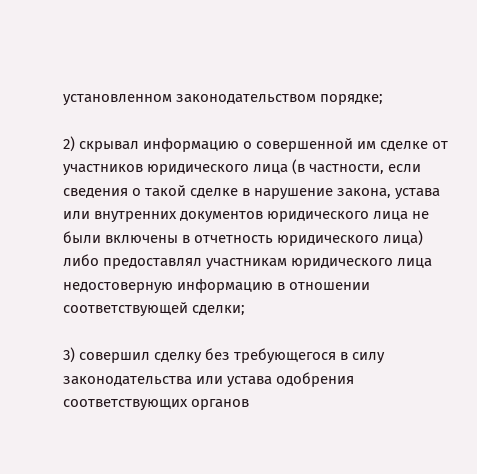установленном законодательством порядке;

2) скрывал информацию о совершенной им сделке от участников юридического лица (в частности, если сведения о такой сделке в нарушение закона, устава или внутренних документов юридического лица не были включены в отчетность юридического лица) либо предоставлял участникам юридического лица недостоверную информацию в отношении соответствующей сделки;

3) совершил сделку без требующегося в силу законодательства или устава одобрения соответствующих органов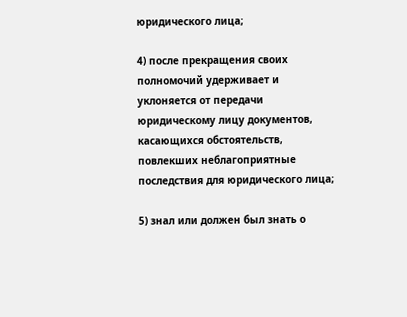юридического лица;

4) после прекращения своих полномочий удерживает и уклоняется от передачи юридическому лицу документов, касающихся обстоятельств, повлекших неблагоприятные последствия для юридического лица;

5) знал или должен был знать о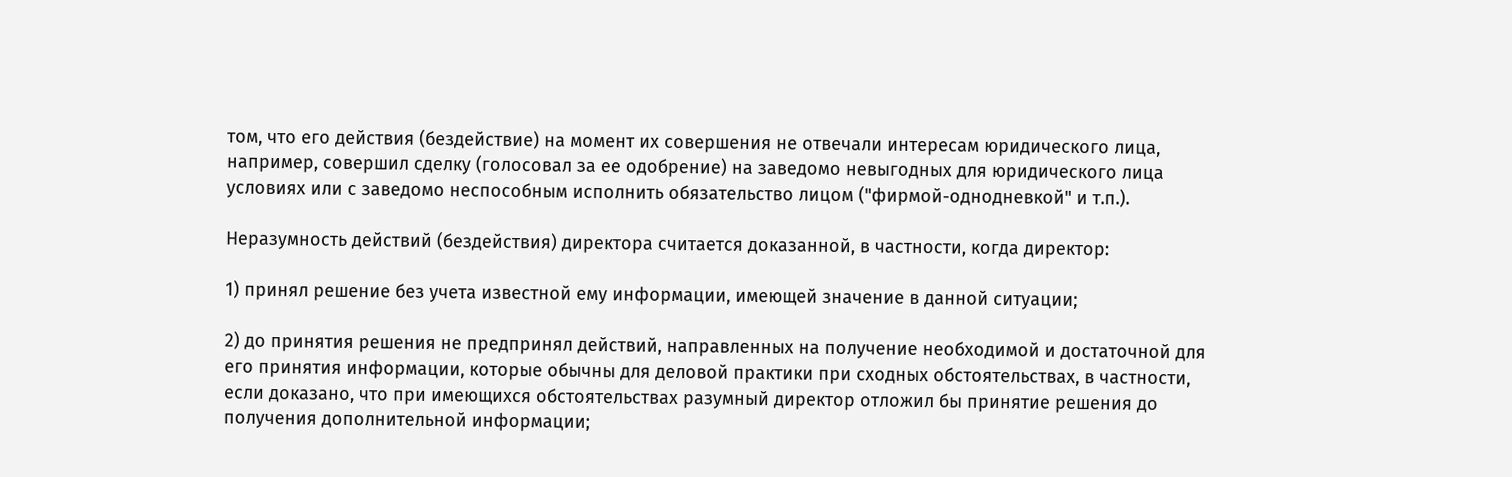том, что его действия (бездействие) на момент их совершения не отвечали интересам юридического лица, например, совершил сделку (голосовал за ее одобрение) на заведомо невыгодных для юридического лица условиях или с заведомо неспособным исполнить обязательство лицом ("фирмой-однодневкой" и т.п.).

Неразумность действий (бездействия) директора считается доказанной, в частности, когда директор:

1) принял решение без учета известной ему информации, имеющей значение в данной ситуации;

2) до принятия решения не предпринял действий, направленных на получение необходимой и достаточной для его принятия информации, которые обычны для деловой практики при сходных обстоятельствах, в частности, если доказано, что при имеющихся обстоятельствах разумный директор отложил бы принятие решения до получения дополнительной информации;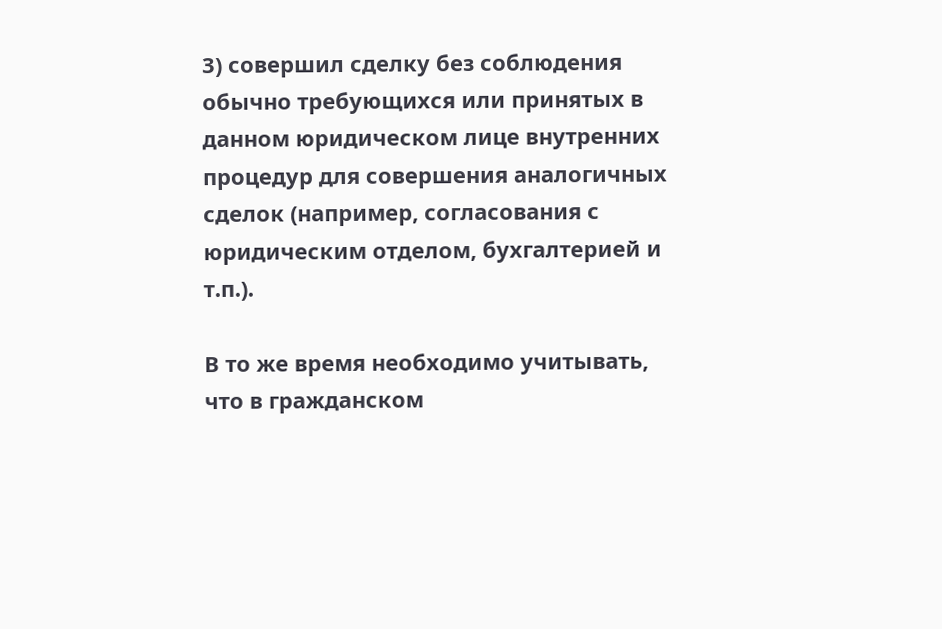3) совершил сделку без соблюдения обычно требующихся или принятых в данном юридическом лице внутренних процедур для совершения аналогичных сделок (например, согласования с юридическим отделом, бухгалтерией и т.п.).

В то же время необходимо учитывать, что в гражданском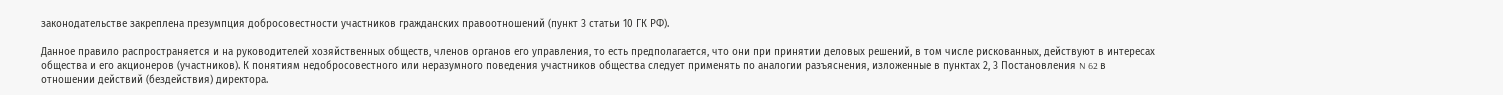законодательстве закреплена презумпция добросовестности участников гражданских правоотношений (пункт 3 статьи 10 ГК РФ).

Данное правило распространяется и на руководителей хозяйственных обществ, членов органов его управления, то есть предполагается, что они при принятии деловых решений, в том числе рискованных, действуют в интересах общества и его акционеров (участников). К понятиям недобросовестного или неразумного поведения участников общества следует применять по аналогии разъяснения, изложенные в пунктах 2, 3 Постановления N 62 в отношении действий (бездействия) директора.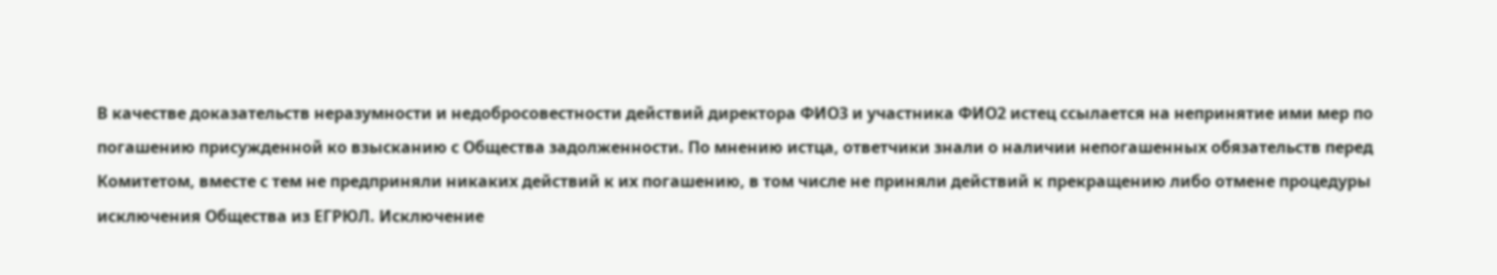В качестве доказательств неразумности и недобросовестности действий директора ФИО3 и участника ФИО2 истец ссылается на непринятие ими мер по погашению присужденной ко взысканию с Общества задолженности. По мнению истца, ответчики знали о наличии непогашенных обязательств перед Комитетом, вместе с тем не предприняли никаких действий к их погашению, в том числе не приняли действий к прекращению либо отмене процедуры исключения Общества из ЕГРЮЛ. Исключение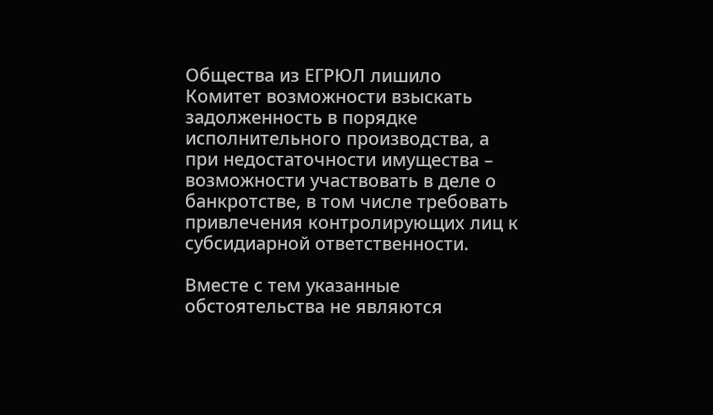Общества из ЕГРЮЛ лишило Комитет возможности взыскать задолженность в порядке исполнительного производства, а при недостаточности имущества – возможности участвовать в деле о банкротстве, в том числе требовать привлечения контролирующих лиц к субсидиарной ответственности.

Вместе с тем указанные обстоятельства не являются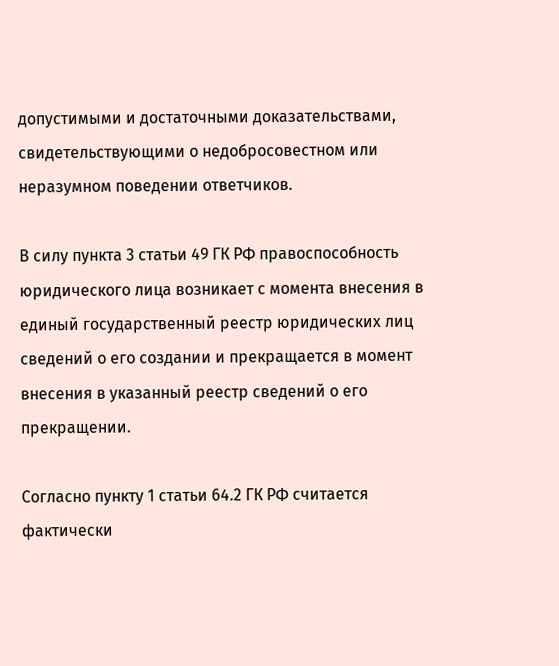допустимыми и достаточными доказательствами, свидетельствующими о недобросовестном или неразумном поведении ответчиков.

В силу пункта 3 статьи 49 ГК РФ правоспособность юридического лица возникает с момента внесения в единый государственный реестр юридических лиц сведений о его создании и прекращается в момент внесения в указанный реестр сведений о его прекращении.

Согласно пункту 1 статьи 64.2 ГК РФ считается фактически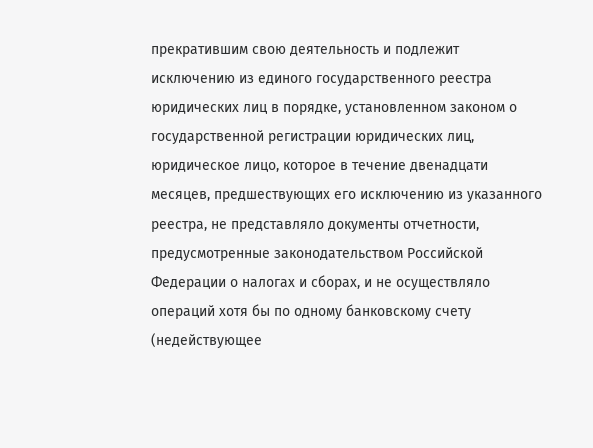прекратившим свою деятельность и подлежит исключению из единого государственного реестра юридических лиц в порядке, установленном законом о государственной регистрации юридических лиц, юридическое лицо, которое в течение двенадцати месяцев, предшествующих его исключению из указанного реестра, не представляло документы отчетности, предусмотренные законодательством Российской Федерации о налогах и сборах, и не осуществляло операций хотя бы по одному банковскому счету (недействующее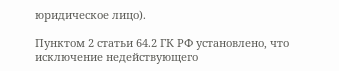юридическое лицо).

Пунктом 2 статьи 64.2 ГК РФ установлено, что исключение недействующего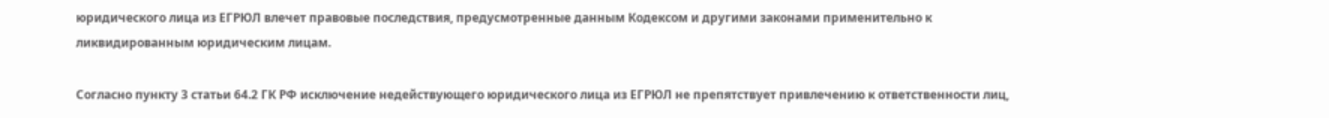юридического лица из ЕГРЮЛ влечет правовые последствия, предусмотренные данным Кодексом и другими законами применительно к ликвидированным юридическим лицам.

Согласно пункту 3 статьи 64.2 ГК РФ исключение недействующего юридического лица из ЕГРЮЛ не препятствует привлечению к ответственности лиц,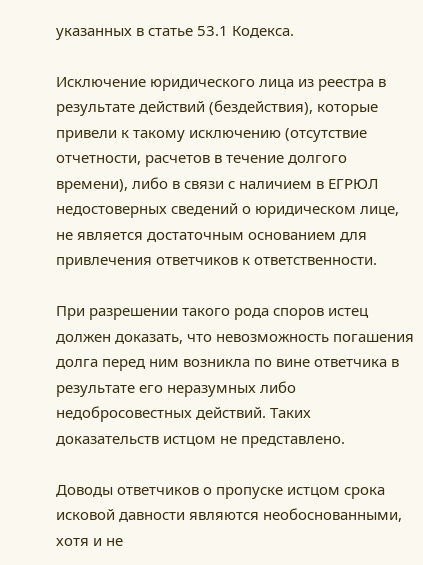указанных в статье 53.1 Кодекса.

Исключение юридического лица из реестра в результате действий (бездействия), которые привели к такому исключению (отсутствие отчетности, расчетов в течение долгого времени), либо в связи с наличием в ЕГРЮЛ недостоверных сведений о юридическом лице, не является достаточным основанием для привлечения ответчиков к ответственности.

При разрешении такого рода споров истец должен доказать, что невозможность погашения долга перед ним возникла по вине ответчика в результате его неразумных либо недобросовестных действий. Таких доказательств истцом не представлено.

Доводы ответчиков о пропуске истцом срока исковой давности являются необоснованными, хотя и не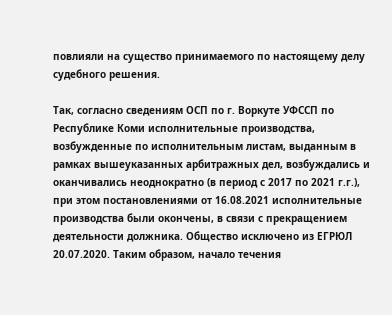повлияли на существо принимаемого по настоящему делу судебного решения.

Так, согласно сведениям ОСП по г. Воркуте УФССП по Республике Коми исполнительные производства, возбужденные по исполнительным листам, выданным в рамках вышеуказанных арбитражных дел, возбуждались и оканчивались неоднократно (в период с 2017 по 2021 г.г.), при этом постановлениями от 16.08.2021 исполнительные производства были окончены, в связи с прекращением деятельности должника. Общество исключено из ЕГРЮЛ 20.07.2020. Таким образом, начало течения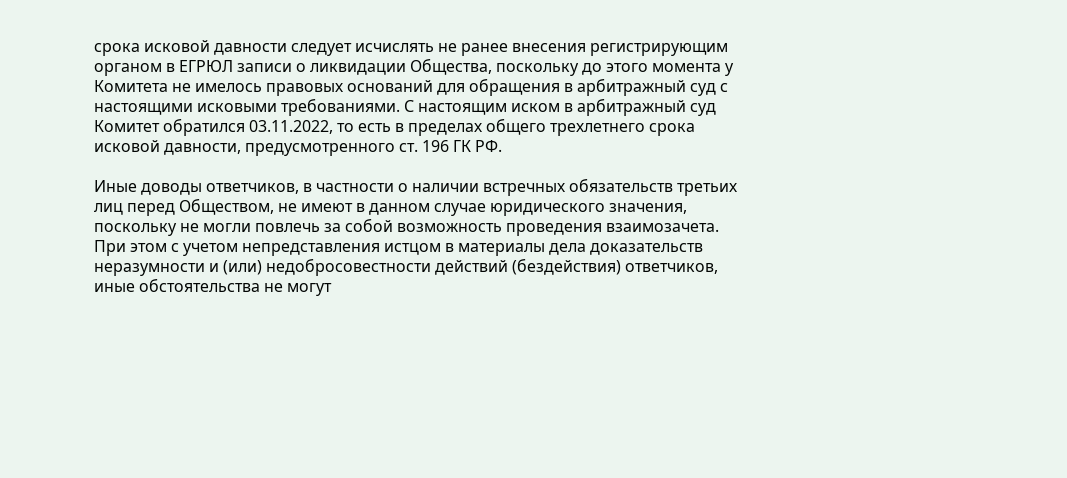срока исковой давности следует исчислять не ранее внесения регистрирующим органом в ЕГРЮЛ записи о ликвидации Общества, поскольку до этого момента у Комитета не имелось правовых оснований для обращения в арбитражный суд с настоящими исковыми требованиями. С настоящим иском в арбитражный суд Комитет обратился 03.11.2022, то есть в пределах общего трехлетнего срока исковой давности, предусмотренного ст. 196 ГК РФ.

Иные доводы ответчиков, в частности о наличии встречных обязательств третьих лиц перед Обществом, не имеют в данном случае юридического значения, поскольку не могли повлечь за собой возможность проведения взаимозачета. При этом с учетом непредставления истцом в материалы дела доказательств неразумности и (или) недобросовестности действий (бездействия) ответчиков, иные обстоятельства не могут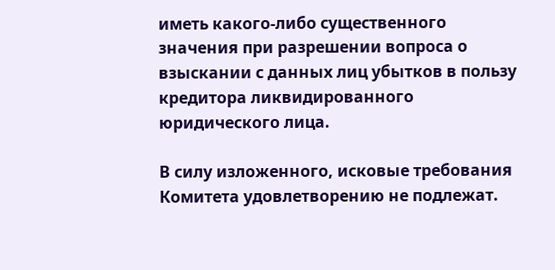иметь какого-либо существенного значения при разрешении вопроса о взыскании с данных лиц убытков в пользу кредитора ликвидированного юридического лица.

В силу изложенного, исковые требования Комитета удовлетворению не подлежат.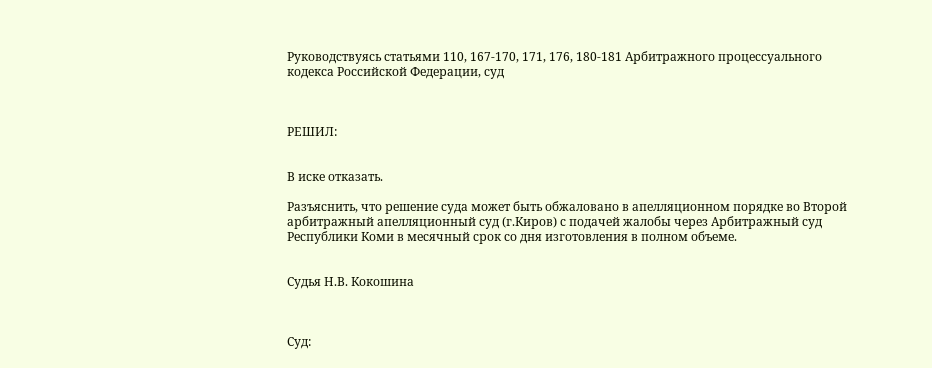Руководствуясь статьями 110, 167-170, 171, 176, 180-181 Арбитражного процессуального кодекса Российской Федерации, суд



РЕШИЛ:


В иске отказать.

Разъяснить, что решение суда может быть обжаловано в апелляционном порядке во Второй арбитражный апелляционный суд (г.Киров) с подачей жалобы через Арбитражный суд Республики Коми в месячный срок со дня изготовления в полном объеме.


Судья Н.В. Кокошина



Суд: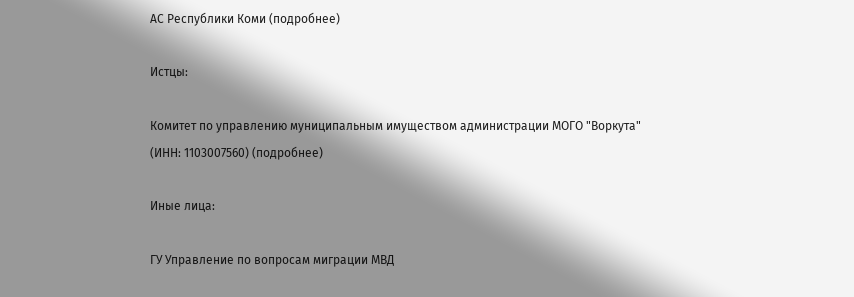АС Республики Коми (подробнее)

Истцы:

Комитет по управлению муниципальным имуществом администрации МОГО "Воркута" (ИНН: 1103007560) (подробнее)

Иные лица:

ГУ Управление по вопросам миграции МВД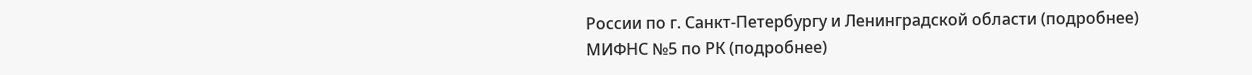России по г. Санкт-Петербургу и Ленинградской области (подробнее)
МИФНС №5 по РК (подробнее)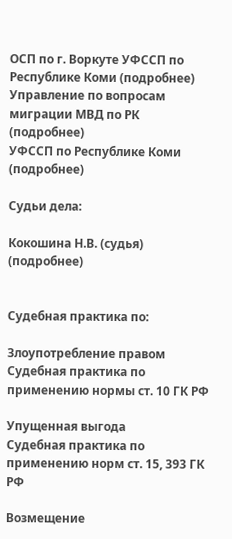ОСП по г. Воркуте УФССП по Республике Коми (подробнее)
Управление по вопросам миграции МВД по РК (подробнее)
УФССП по Республике Коми (подробнее)

Судьи дела:

Кокошина Н.В. (судья) (подробнее)


Судебная практика по:

Злоупотребление правом
Судебная практика по применению нормы ст. 10 ГК РФ

Упущенная выгода
Судебная практика по применению норм ст. 15, 393 ГК РФ

Возмещение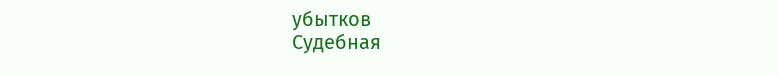убытков
Судебная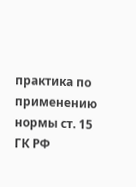практика по применению нормы ст. 15 ГК РФ